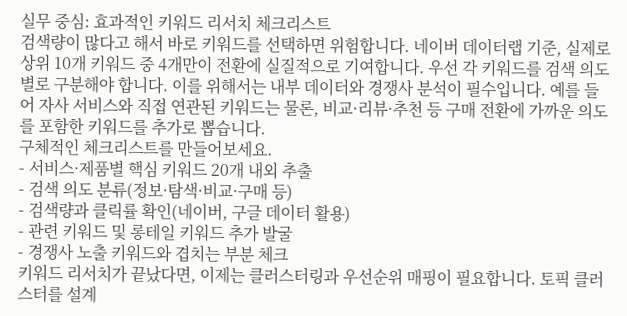실무 중심: 효과적인 키워드 리서치 체크리스트
검색량이 많다고 해서 바로 키워드를 선택하면 위험합니다. 네이버 데이터랩 기준, 실제로 상위 10개 키워드 중 4개만이 전환에 실질적으로 기여합니다. 우선 각 키워드를 검색 의도별로 구분해야 합니다. 이를 위해서는 내부 데이터와 경쟁사 분석이 필수입니다. 예를 들어 자사 서비스와 직접 연관된 키워드는 물론, 비교·리뷰·추천 등 구매 전환에 가까운 의도를 포함한 키워드를 추가로 뽑습니다.
구체적인 체크리스트를 만들어보세요.
- 서비스·제품별 핵심 키워드 20개 내외 추출
- 검색 의도 분류(정보·탐색·비교·구매 등)
- 검색량과 클릭률 확인(네이버, 구글 데이터 활용)
- 관련 키워드 및 롱테일 키워드 추가 발굴
- 경쟁사 노출 키워드와 겹치는 부분 체크
키워드 리서치가 끝났다면, 이제는 클러스터링과 우선순위 매핑이 필요합니다. 토픽 클러스터를 설계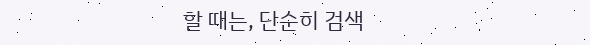할 때는, 단순히 검색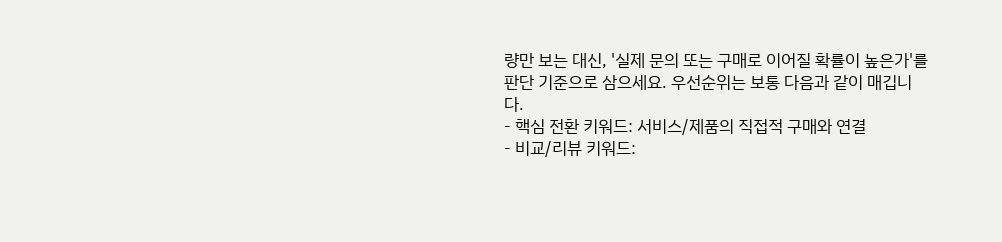량만 보는 대신, '실제 문의 또는 구매로 이어질 확률이 높은가'를 판단 기준으로 삼으세요. 우선순위는 보통 다음과 같이 매깁니다.
- 핵심 전환 키워드: 서비스/제품의 직접적 구매와 연결
- 비교/리뷰 키워드: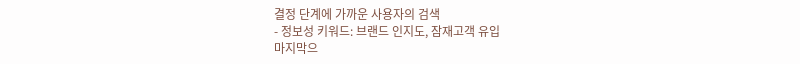결정 단계에 가까운 사용자의 검색
- 정보성 키워드: 브랜드 인지도, 잠재고객 유입
마지막으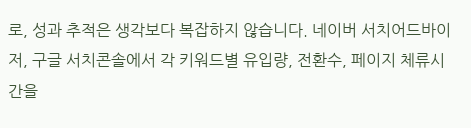로, 성과 추적은 생각보다 복잡하지 않습니다. 네이버 서치어드바이저, 구글 서치콘솔에서 각 키워드별 유입량, 전환수, 페이지 체류시간을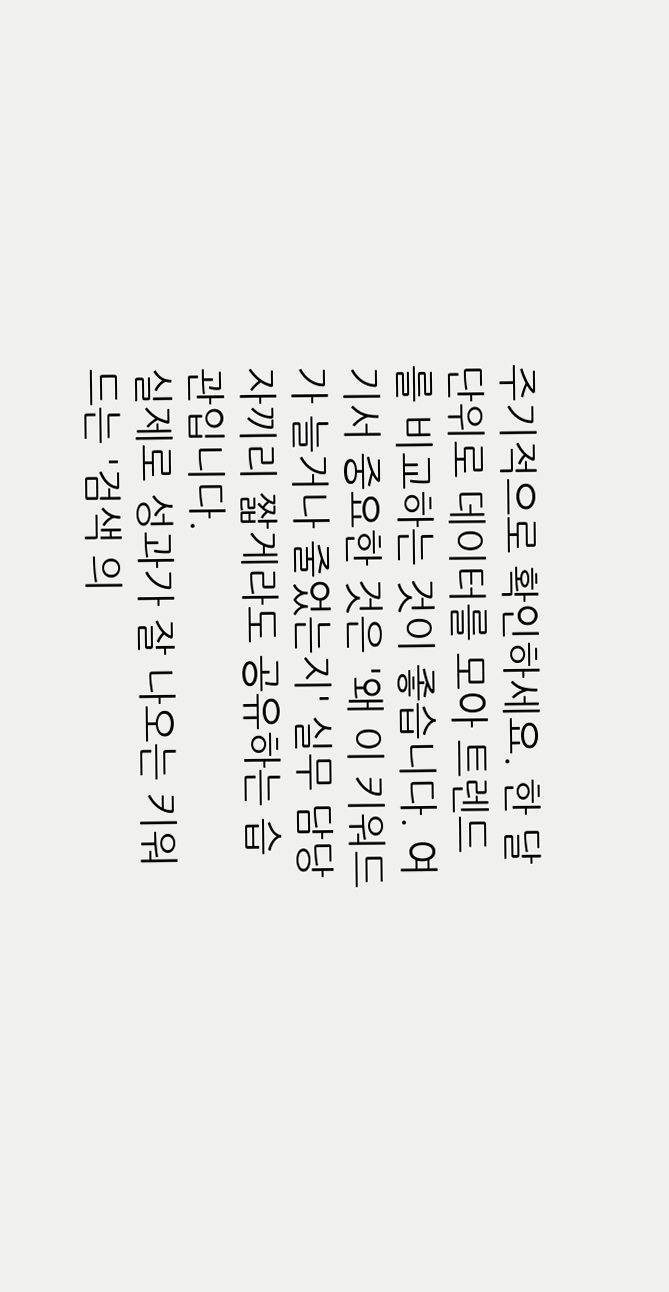주기적으로 확인하세요. 한 달 단위로 데이터를 모아 트렌드를 비교하는 것이 좋습니다. 여기서 중요한 것은 '왜 이 키워드가 늘거나 줄었는지' 실무 담당자끼리 짧게라도 공유하는 습관입니다.
실제로 성과가 잘 나오는 키워드는 '검색 의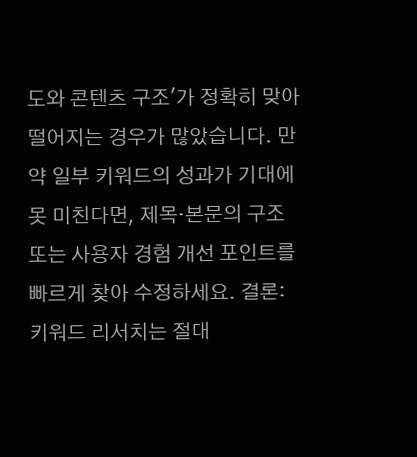도와 콘텐츠 구조'가 정확히 맞아떨어지는 경우가 많았습니다. 만약 일부 키워드의 성과가 기대에 못 미친다면, 제목·본문의 구조 또는 사용자 경험 개선 포인트를 빠르게 찾아 수정하세요. 결론: 키워드 리서치는 절대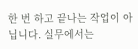한 번 하고 끝나는 작업이 아닙니다. 실무에서는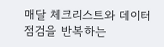매달 체크리스트와 데이터 점검을 반복하는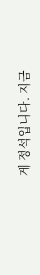게 정석입니다. 지금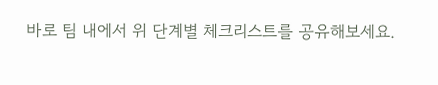바로 팀 내에서 위 단계별 체크리스트를 공유해보세요.